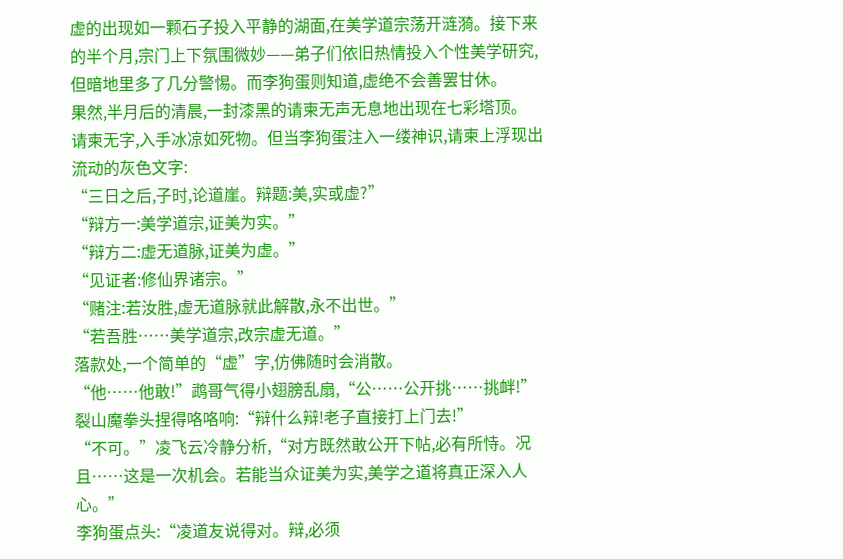虚的出现如一颗石子投入平静的湖面,在美学道宗荡开涟漪。接下来的半个月,宗门上下氛围微妙——弟子们依旧热情投入个性美学研究,但暗地里多了几分警惕。而李狗蛋则知道,虚绝不会善罢甘休。
果然,半月后的清晨,一封漆黑的请柬无声无息地出现在七彩塔顶。
请柬无字,入手冰凉如死物。但当李狗蛋注入一缕神识,请柬上浮现出流动的灰色文字:
“三日之后,子时,论道崖。辩题:美,实或虚?”
“辩方一:美学道宗,证美为实。”
“辩方二:虚无道脉,证美为虚。”
“见证者:修仙界诸宗。”
“赌注:若汝胜,虚无道脉就此解散,永不出世。”
“若吾胜……美学道宗,改宗虚无道。”
落款处,一个简单的“虚”字,仿佛随时会消散。
“他……他敢!”鹉哥气得小翅膀乱扇,“公……公开挑……挑衅!”
裂山魔拳头捏得咯咯响:“辩什么辩!老子直接打上门去!”
“不可。”凌飞云冷静分析,“对方既然敢公开下帖,必有所恃。况且……这是一次机会。若能当众证美为实,美学之道将真正深入人心。”
李狗蛋点头:“凌道友说得对。辩,必须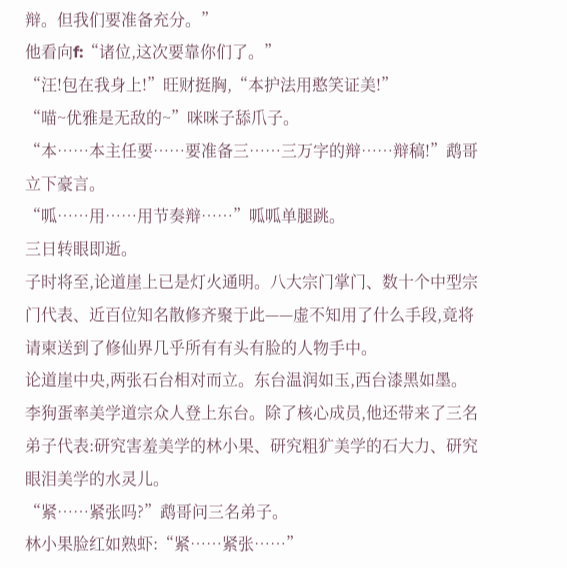辩。但我们要准备充分。”
他看向f:“诸位,这次要靠你们了。”
“汪!包在我身上!”旺财挺胸,“本护法用憨笑证美!”
“喵~优雅是无敌的~”咪咪子舔爪子。
“本……本主任要……要准备三……三万字的辩……辩稿!”鹉哥立下豪言。
“呱……用……用节奏辩……”呱呱单腿跳。
三日转眼即逝。
子时将至,论道崖上已是灯火通明。八大宗门掌门、数十个中型宗门代表、近百位知名散修齐聚于此——虚不知用了什么手段,竟将请柬送到了修仙界几乎所有有头有脸的人物手中。
论道崖中央,两张石台相对而立。东台温润如玉,西台漆黑如墨。
李狗蛋率美学道宗众人登上东台。除了核心成员,他还带来了三名弟子代表:研究害羞美学的林小果、研究粗犷美学的石大力、研究眼泪美学的水灵儿。
“紧……紧张吗?”鹉哥问三名弟子。
林小果脸红如熟虾:“紧……紧张……”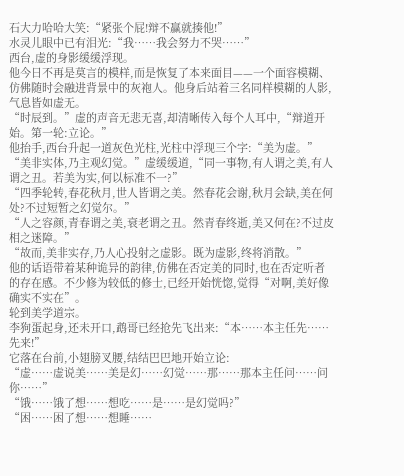石大力哈哈大笑:“紧张个屁!辩不赢就揍他!”
水灵儿眼中已有泪光:“我……我会努力不哭……”
西台,虚的身影缓缓浮现。
他今日不再是莫言的模样,而是恢复了本来面目——一个面容模糊、仿佛随时会融进背景中的灰袍人。他身后站着三名同样模糊的人影,气息皆如虚无。
“时辰到。”虚的声音无悲无喜,却清晰传入每个人耳中,“辩道开始。第一轮:立论。”
他抬手,西台升起一道灰色光柱,光柱中浮现三个字:“美为虚。”
“美非实体,乃主观幻觉。”虚缓缓道,“同一事物,有人谓之美,有人谓之丑。若美为实,何以标准不一?”
“四季轮转,春花秋月,世人皆谓之美。然春花会谢,秋月会缺,美在何处?不过短暂之幻觉尔。”
“人之容颜,青春谓之美,衰老谓之丑。然青春终逝,美又何在?不过皮相之迷障。”
“故而,美非实存,乃人心投射之虚影。既为虚影,终将消散。”
他的话语带着某种诡异的韵律,仿佛在否定美的同时,也在否定听者的存在感。不少修为较低的修士,已经开始恍惚,觉得“对啊,美好像确实不实在”。
轮到美学道宗。
李狗蛋起身,还未开口,鹉哥已经抢先飞出来:“本……本主任先……先来!”
它落在台前,小翅膀叉腰,结结巴巴地开始立论:
“虚……虚说美……美是幻……幻觉……那……那本主任问……问你……”
“饿……饿了想……想吃……是……是幻觉吗?”
“困……困了想……想睡……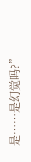是……是幻觉吗?”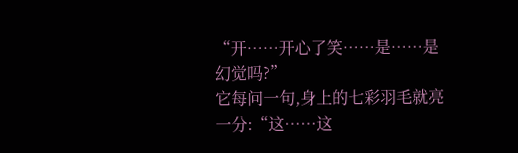“开……开心了笑……是……是幻觉吗?”
它每问一句,身上的七彩羽毛就亮一分:“这……这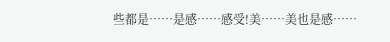些都是……是感……感受!美……美也是感……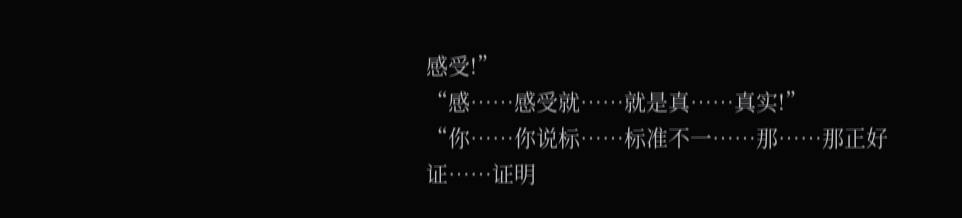感受!”
“感……感受就……就是真……真实!”
“你……你说标……标准不一……那……那正好证……证明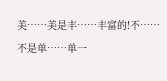美……美是丰……丰富的!不……不是单……单一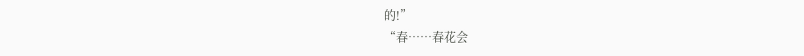的!”
“春……春花会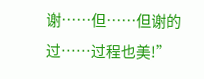谢……但……但谢的过……过程也美!”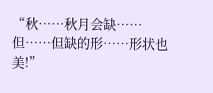“秋……秋月会缺……但……但缺的形……形状也美!”